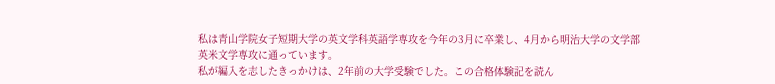私は青山学院女子短期大学の英文学科英語学専攻を今年の3月に卒業し、4月から明治大学の文学部英米文学専攻に通っています。
私が編入を志したきっかけは、2年前の大学受験でした。この合格体験記を読ん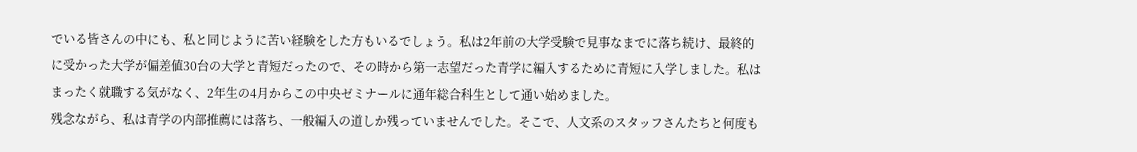でいる皆さんの中にも、私と同じように苦い経験をした方もいるでしょう。私は2年前の大学受験で見事なまでに落ち続け、最終的に受かった大学が偏差値30台の大学と青短だったので、その時から第一志望だった青学に編入するために青短に入学しました。私はまったく就職する気がなく、2年生の4月からこの中央ゼミナールに通年総合科生として通い始めました。
残念ながら、私は青学の内部推薦には落ち、一般編入の道しか残っていませんでした。そこで、人文系のスタッフさんたちと何度も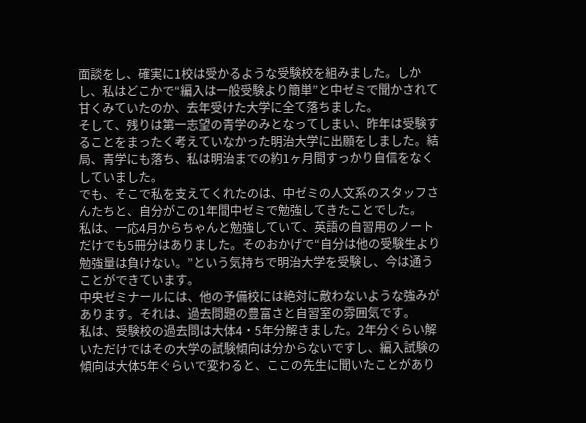面談をし、確実に1校は受かるような受験校を組みました。しかし、私はどこかで“編入は一般受験より簡単”と中ゼミで聞かされて甘くみていたのか、去年受けた大学に全て落ちました。
そして、残りは第一志望の青学のみとなってしまい、昨年は受験することをまったく考えていなかった明治大学に出願をしました。結局、青学にも落ち、私は明治までの約1ヶ月間すっかり自信をなくしていました。
でも、そこで私を支えてくれたのは、中ゼミの人文系のスタッフさんたちと、自分がこの1年間中ゼミで勉強してきたことでした。
私は、一応4月からちゃんと勉強していて、英語の自習用のノートだけでも5冊分はありました。そのおかげで“自分は他の受験生より勉強量は負けない。”という気持ちで明治大学を受験し、今は通うことができています。
中央ゼミナールには、他の予備校には絶対に敵わないような強みがあります。それは、過去問題の豊富さと自習室の雰囲気です。
私は、受験校の過去問は大体4・5年分解きました。2年分ぐらい解いただけではその大学の試験傾向は分からないですし、編入試験の傾向は大体5年ぐらいで変わると、ここの先生に聞いたことがあり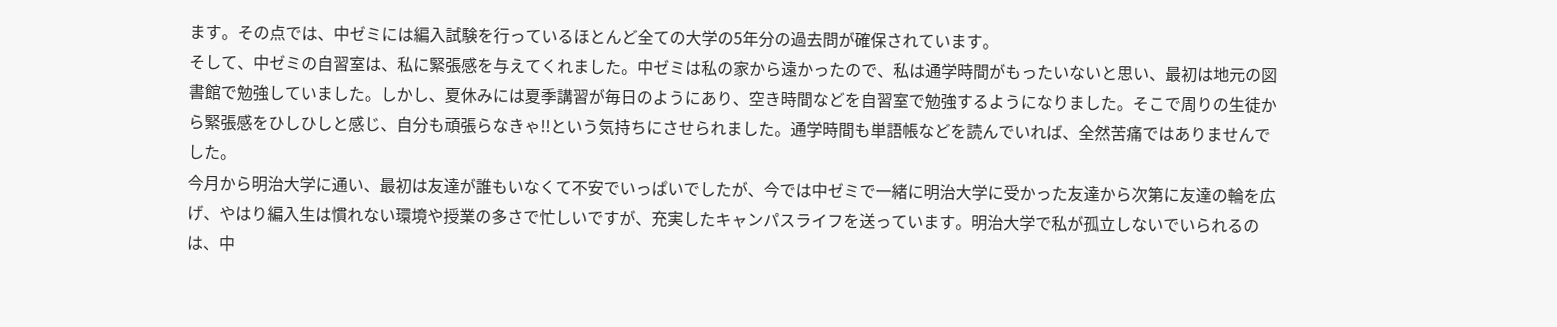ます。その点では、中ゼミには編入試験を行っているほとんど全ての大学の5年分の過去問が確保されています。
そして、中ゼミの自習室は、私に緊張感を与えてくれました。中ゼミは私の家から遠かったので、私は通学時間がもったいないと思い、最初は地元の図書館で勉強していました。しかし、夏休みには夏季講習が毎日のようにあり、空き時間などを自習室で勉強するようになりました。そこで周りの生徒から緊張感をひしひしと感じ、自分も頑張らなきゃ!!という気持ちにさせられました。通学時間も単語帳などを読んでいれば、全然苦痛ではありませんでした。
今月から明治大学に通い、最初は友達が誰もいなくて不安でいっぱいでしたが、今では中ゼミで一緒に明治大学に受かった友達から次第に友達の輪を広げ、やはり編入生は慣れない環境や授業の多さで忙しいですが、充実したキャンパスライフを送っています。明治大学で私が孤立しないでいられるのは、中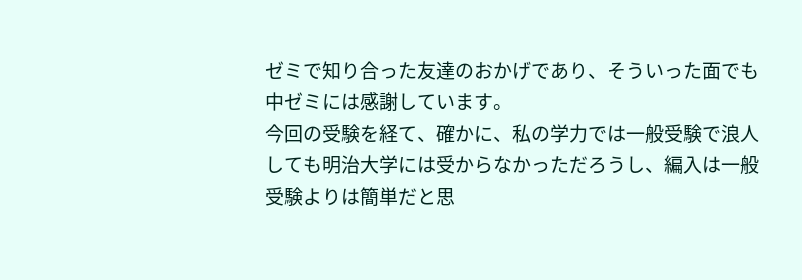ゼミで知り合った友達のおかげであり、そういった面でも中ゼミには感謝しています。
今回の受験を経て、確かに、私の学力では一般受験で浪人しても明治大学には受からなかっただろうし、編入は一般受験よりは簡単だと思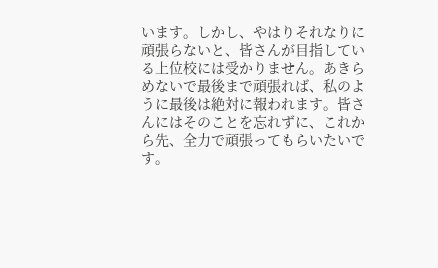います。しかし、やはりそれなりに頑張らないと、皆さんが目指している上位校には受かりません。あきらめないで最後まで頑張れば、私のように最後は絶対に報われます。皆さんにはそのことを忘れずに、これから先、全力で頑張ってもらいたいです。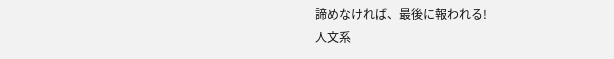諦めなければ、最後に報われる!
人文系